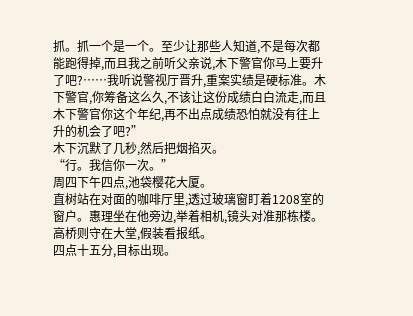抓。抓一个是一个。至少让那些人知道,不是每次都能跑得掉,而且我之前听父亲说,木下警官你马上要升了吧?……我听说警视厅晋升,重案实绩是硬标准。木下警官,你筹备这么久,不该让这份成绩白白流走,而且木下警官你这个年纪,再不出点成绩恐怕就没有往上升的机会了吧?”
木下沉默了几秒,然后把烟掐灭。
“行。我信你一次。”
周四下午四点,池袋樱花大厦。
直树站在对面的咖啡厅里,透过玻璃窗盯着1208室的窗户。惠理坐在他旁边,举着相机,镜头对准那栋楼。高桥则守在大堂,假装看报纸。
四点十五分,目标出现。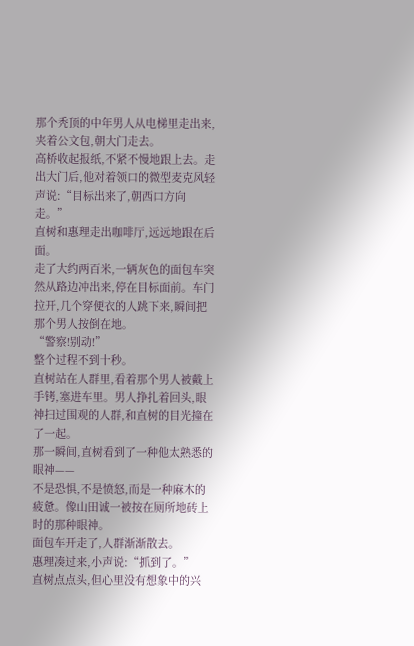那个秃顶的中年男人从电梯里走出来,夹着公文包,朝大门走去。
高桥收起报纸,不紧不慢地跟上去。走出大门后,他对着领口的微型麦克风轻声说:“目标出来了,朝西口方向走。”
直树和惠理走出咖啡厅,远远地跟在后面。
走了大约两百米,一辆灰色的面包车突然从路边冲出来,停在目标面前。车门拉开,几个穿便衣的人跳下来,瞬间把那个男人按倒在地。
“警察!别动!”
整个过程不到十秒。
直树站在人群里,看着那个男人被戴上手铐,塞进车里。男人挣扎着回头,眼神扫过围观的人群,和直树的目光撞在了一起。
那一瞬间,直树看到了一种他太熟悉的眼神——
不是恐惧,不是愤怒,而是一种麻木的疲惫。像山田诚一被按在厕所地砖上时的那种眼神。
面包车开走了,人群渐渐散去。
惠理凑过来,小声说:“抓到了。”
直树点点头,但心里没有想象中的兴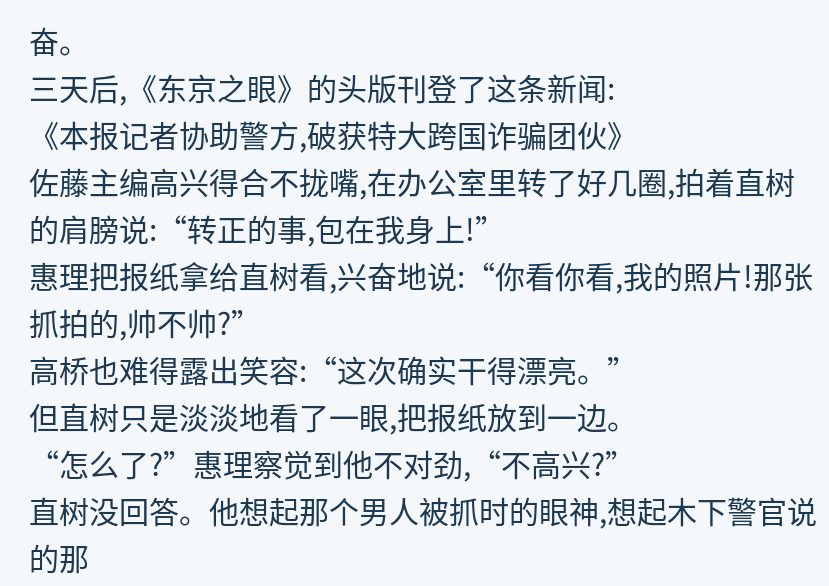奋。
三天后,《东京之眼》的头版刊登了这条新闻:
《本报记者协助警方,破获特大跨国诈骗团伙》
佐藤主编高兴得合不拢嘴,在办公室里转了好几圈,拍着直树的肩膀说:“转正的事,包在我身上!”
惠理把报纸拿给直树看,兴奋地说:“你看你看,我的照片!那张抓拍的,帅不帅?”
高桥也难得露出笑容:“这次确实干得漂亮。”
但直树只是淡淡地看了一眼,把报纸放到一边。
“怎么了?”惠理察觉到他不对劲,“不高兴?”
直树没回答。他想起那个男人被抓时的眼神,想起木下警官说的那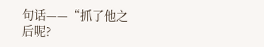句话——“抓了他之后呢?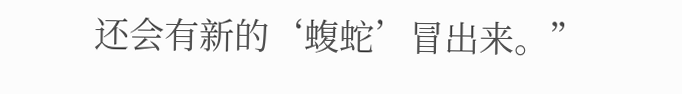还会有新的‘蝮蛇’冒出来。”